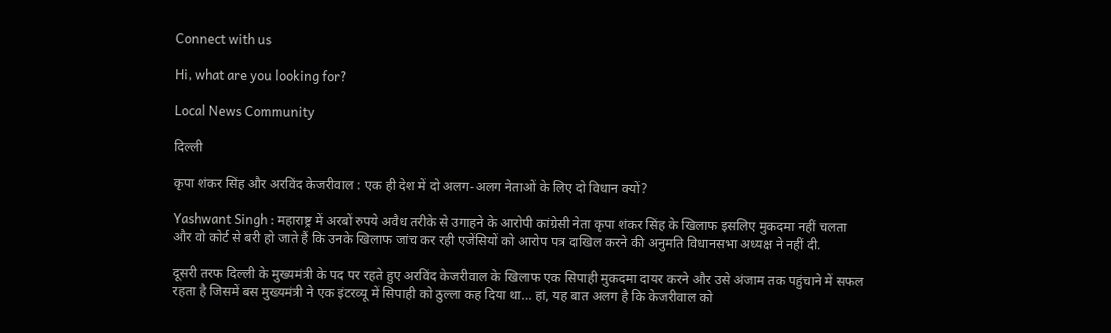Connect with us

Hi, what are you looking for?

Local News Community

दिल्ली

कृपा शंकर सिंह और अरविंद केजरीवाल : एक ही देश में दो अलग-अलग नेताओं के लिए दो विधान क्यों?

Yashwant Singh : महाराष्ट्र में अरबों रुपये अवैध तरीके से उगाहने के आरोपी कांग्रेसी नेता कृपा शंकर सिंह के खिलाफ इसलिए मुकदमा नहीं चलता और वो कोर्ट से बरी हो जाते हैं कि उनके खिलाफ जांच कर रही एजेंसियों को आरोप पत्र दाखिल करने की अनुमति विधानसभा अध्यक्ष ने नहीं दी.

दूसरी तरफ दिल्ली के मुख्यमंत्री के पद पर रहते हुए अरविंद केजरीवाल के खिलाफ एक सिपाही मुकदमा दायर करने और उसे अंजाम तक पहुंचाने में सफल रहता है जिसमें बस मुख्यमंत्री ने एक इंटरव्यू में सिपाही को ठुल्ला कह दिया था… हां, यह बात अलग है कि केजरीवाल को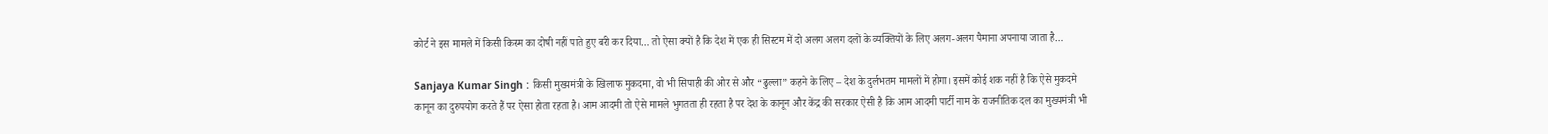कोर्ट ने इस मामले में किसी किस्म का दोषी नहीं पाते हुए बरी कर दिया… तो ऐसा क्यों है कि देश में एक ही सिस्टम में दो अलग अलग दलों के व्यक्तियों के लिए अलग-अलग पैमाना अपनाया जाता है…

Sanjaya Kumar Singh : किसी मुख्यमंत्री के खिलाफ मुकदमा, वो भी सिपाही की ओर से और “ढुल्ला” कहने के लिए – देश के दुर्लभतम मामलों में होगा। इसमें कोई शक नहीं है कि ऐसे मुकदमे कानून का दुरुपयोग करते हैं पर ऐसा होता रहता है। आम आदमी तो ऐसे मामले भुगतता ही रहता है पर देश के कानून और केंद्र की सरकार ऐसी है कि आम आदमी पार्टी नाम के राजनीतिक दल का मुख्यमंत्री भी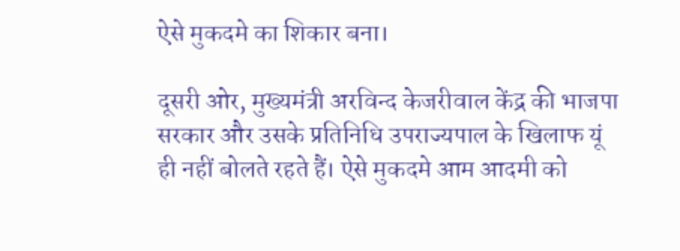ऐसे मुकदमे का शिकार बना।

दूसरी ओर, मुख्यमंत्री अरविन्द केजरीवाल केंद्र की भाजपा सरकार और उसके प्रतिनिधि उपराज्यपाल के खिलाफ यूं ही नहीं बोलते रहते हैं। ऐसे मुकदमे आम आदमी को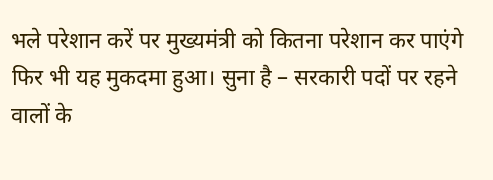भले परेशान करें पर मुख्यमंत्री को कितना परेशान कर पाएंगे फिर भी यह मुकदमा हुआ। सुना है – सरकारी पदों पर रहने वालों के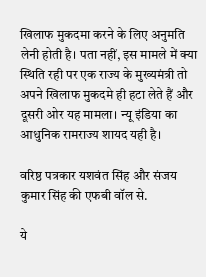खिलाफ मुकदमा करने के लिए अनुमति लेनी होती है। पता नहीं, इस मामले में क्या स्थिति रही पर एक राज्य के मुख्यमंत्री तो अपने खिलाफ मुकदमे ही हटा लेते हैं और दूसरी ओर यह मामला। न्यू इंडिया का आधुनिक रामराज्य शायद यही है।

वरिष्ठ पत्रकार यशवंत सिंह और संजय कुमार सिंह की एफबी वॉल से.

ये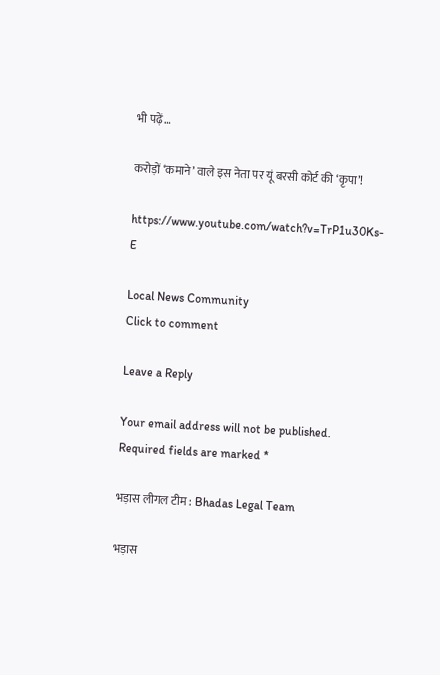भी पढ़ें…

करोड़ों ‘कमाने’ वाले इस नेता पर यूं बरसी कोर्ट की ‘कृपा’!

https://www.youtube.com/watch?v=TrP1u30Ks-E

Local News Community
Click to comment

Leave a Reply

Your email address will not be published. Required fields are marked *

भड़ास लीगल टीम : Bhadas Legal Team

भड़ास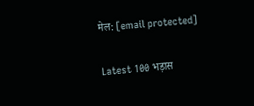मेल: [email protected]

Latest 100 भड़ास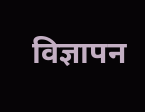विज्ञापन